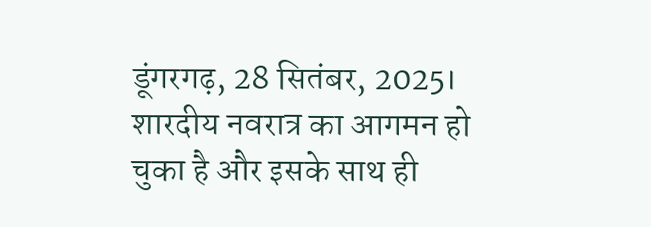डूंगरगढ़, 28 सितंबर, 2025। शारदीय नवरात्र का आगमन हो चुका है और इसके साथ ही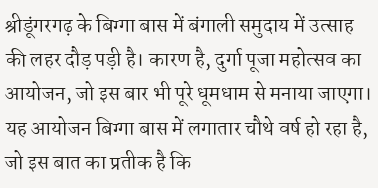श्रीडूंगरगढ़ के बिग्गा बास में बंगाली समुदाय में उत्साह की लहर दौड़ पड़ी है। कारण है, दुर्गा पूजा महोत्सव का आयोजन, जो इस बार भी पूरे धूमधाम से मनाया जाएगा। यह आयोजन बिग्गा बास में लगातार चौथे वर्ष हो रहा है, जो इस बात का प्रतीक है कि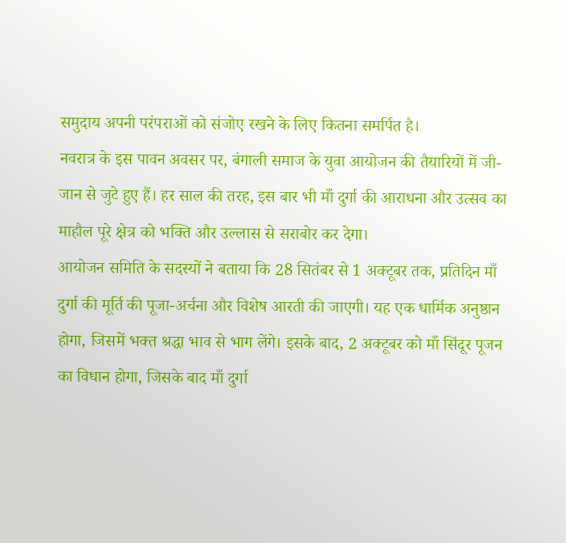समुदाय अपनी परंपराओं को संजोए रखने के लिए कितना समर्पित है।
नवरात्र के इस पावन अवसर पर, बंगाली समाज के युवा आयोजन की तैयारियों में जी-जान से जुटे हुए हैं। हर साल की तरह, इस बार भी माँ दुर्गा की आराधना और उत्सव का माहौल पूरे क्षेत्र को भक्ति और उल्लास से सराबोर कर देगा।
आयोजन समिति के सदस्यों ने बताया कि 28 सितंबर से 1 अक्टूबर तक, प्रतिदिन माँ दुर्गा की मूर्ति की पूजा-अर्चना और विशेष आरती की जाएगी। यह एक धार्मिक अनुष्ठान होगा, जिसमें भक्त श्रद्धा भाव से भाग लेंगे। इसके बाद, 2 अक्टूबर को माँ सिंदूर पूजन का विधान होगा, जिसके बाद माँ दुर्गा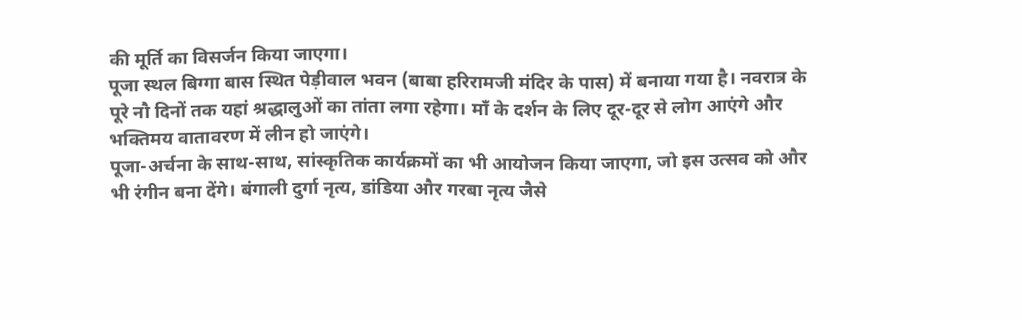की मूर्ति का विसर्जन किया जाएगा।
पूजा स्थल बिग्गा बास स्थित पेड़ीवाल भवन (बाबा हरिरामजी मंदिर के पास) में बनाया गया है। नवरात्र के पूरे नौ दिनों तक यहां श्रद्धालुओं का तांता लगा रहेगा। माँ के दर्शन के लिए दूर-दूर से लोग आएंगे और भक्तिमय वातावरण में लीन हो जाएंगे।
पूजा-अर्चना के साथ-साथ, सांस्कृतिक कार्यक्रमों का भी आयोजन किया जाएगा, जो इस उत्सव को और भी रंगीन बना देंगे। बंगाली दुर्गा नृत्य, डांडिया और गरबा नृत्य जैसे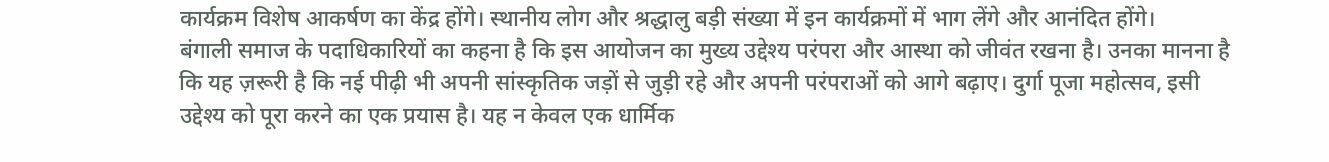कार्यक्रम विशेष आकर्षण का केंद्र होंगे। स्थानीय लोग और श्रद्धालु बड़ी संख्या में इन कार्यक्रमों में भाग लेंगे और आनंदित होंगे।
बंगाली समाज के पदाधिकारियों का कहना है कि इस आयोजन का मुख्य उद्देश्य परंपरा और आस्था को जीवंत रखना है। उनका मानना है कि यह ज़रूरी है कि नई पीढ़ी भी अपनी सांस्कृतिक जड़ों से जुड़ी रहे और अपनी परंपराओं को आगे बढ़ाए। दुर्गा पूजा महोत्सव, इसी उद्देश्य को पूरा करने का एक प्रयास है। यह न केवल एक धार्मिक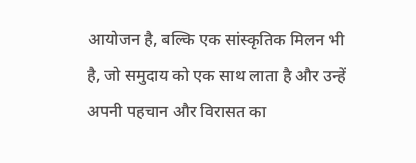आयोजन है, बल्कि एक सांस्कृतिक मिलन भी है, जो समुदाय को एक साथ लाता है और उन्हें अपनी पहचान और विरासत का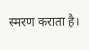स्मरण कराता है।